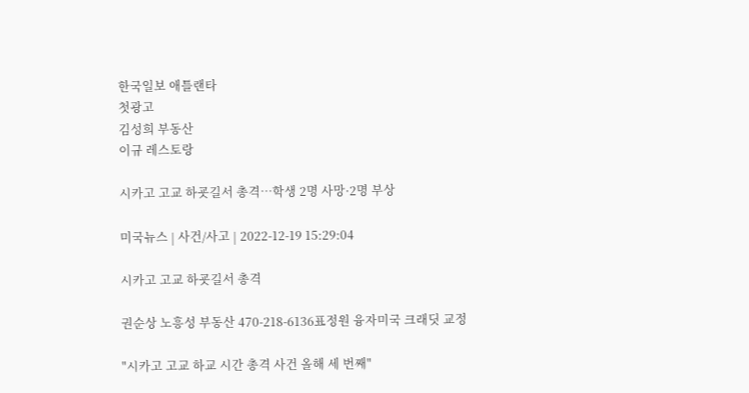한국일보 애틀랜타
첫광고
김성희 부동산
이규 레스토랑

시카고 고교 하굣길서 총격…학생 2명 사망·2명 부상

미국뉴스 | 사건/사고 | 2022-12-19 15:29:04

시카고 고교 하굣길서 총격

권순상 노흥성 부동산 470-218-6136표정원 융자미국 크래딧 교정

"시카고 고교 하교 시간 총격 사건 올해 세 번째"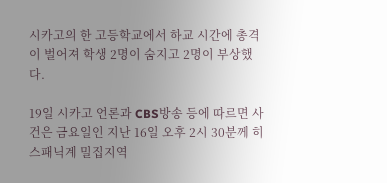시카고의 한 고등학교에서 하교 시간에 총격이 벌어져 학생 2명이 숨지고 2명이 부상했다.

19일 시카고 언론과 CBS방송 등에 따르면 사건은 금요일인 지난 16일 오후 2시 30분께 히스패닉계 밀집지역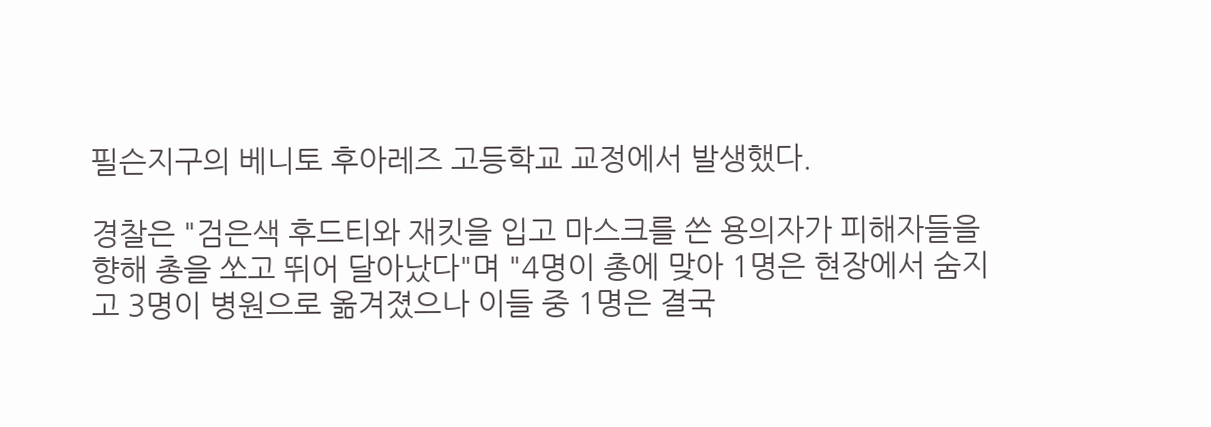필슨지구의 베니토 후아레즈 고등학교 교정에서 발생했다.

경찰은 "검은색 후드티와 재킷을 입고 마스크를 쓴 용의자가 피해자들을 향해 총을 쏘고 뛰어 달아났다"며 "4명이 총에 맞아 1명은 현장에서 숨지고 3명이 병원으로 옮겨졌으나 이들 중 1명은 결국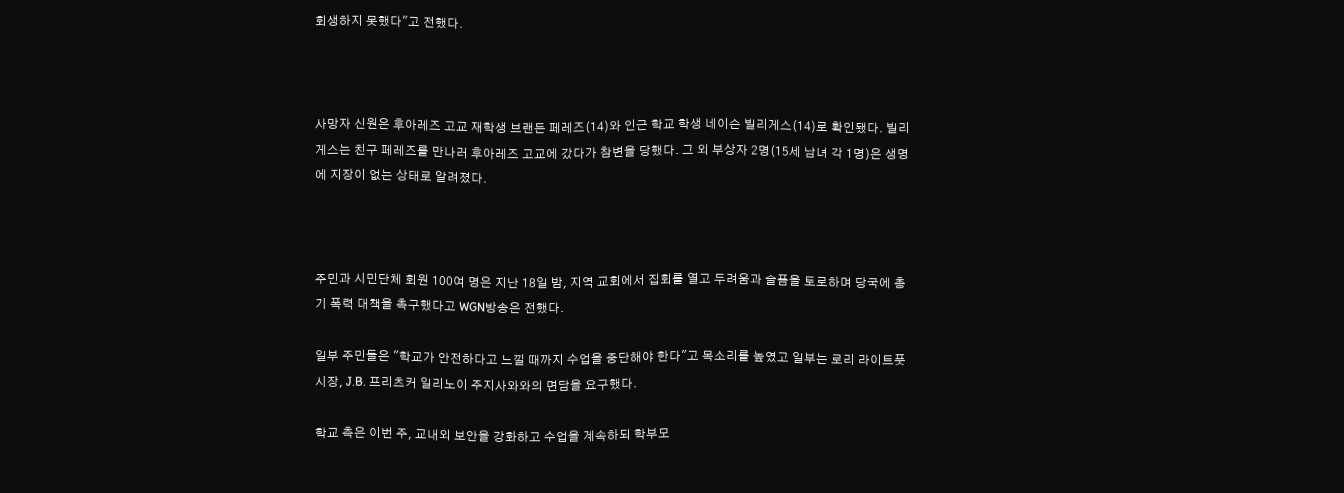회생하지 못했다"고 전했다.



사망자 신원은 후아레즈 고교 재학생 브랜든 페레즈(14)와 인근 학교 학생 네이슨 빌리게스(14)로 확인됐다. 빌리게스는 친구 페레즈를 만나러 후아레즈 고교에 갔다가 참변을 당했다. 그 외 부상자 2명(15세 남녀 각 1명)은 생명에 지장이 없는 상태로 알려졌다.



주민과 시민단체 회원 100여 명은 지난 18일 밤, 지역 교회에서 집회를 열고 두려움과 슬픔을 토로하며 당국에 총기 폭력 대책을 촉구했다고 WGN방송은 전했다.

일부 주민들은 "학교가 안전하다고 느낄 때까지 수업을 중단해야 한다"고 목소리를 높였고 일부는 로리 라이트풋 시장, J.B. 프리츠커 일리노이 주지사와와의 면담을 요구했다.

학교 측은 이번 주, 교내외 보안을 강화하고 수업을 계속하되 학부모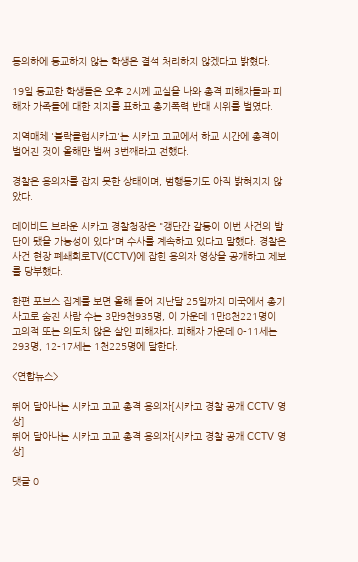동의하에 등교하지 않는 학생은 결석 처리하지 않겠다고 밝혔다.

19일 등교한 학생들은 오후 2시께 교실을 나와 총격 피해자들과 피해자 가족들에 대한 지지를 표하고 총기폭력 반대 시위를 벌였다.

지역매체 '블락클럽시카고'는 시카고 고교에서 하교 시간에 총격이 벌어진 것이 올해만 벌써 3번째라고 전했다.

경찰은 용의자를 잡지 못한 상태이며, 범행동기도 아직 밝혀지지 않았다.

데이비드 브라운 시카고 경찰청장은 "갱단간 갈등이 이번 사건의 발단이 됐을 가능성이 있다"며 수사를 계속하고 있다고 말했다. 경찰은 사건 현장 폐쇄회로TV(CCTV)에 잡힌 용의자 영상을 공개하고 제보를 당부했다.

한편 포브스 집계를 보면 올해 들어 지난달 25일까지 미국에서 총기 사고로 숨진 사람 수는 3만9천935명, 이 가운데 1만8천221명이 고의적 또는 의도치 않은 살인 피해자다. 피해자 가운데 0-11세는 293명, 12-17세는 1천225명에 달한다.

<연합뉴스>

뛰어 달아나는 시카고 고교 총격 용의자[시카고 경찰 공개 CCTV 영상]
뛰어 달아나는 시카고 고교 총격 용의자[시카고 경찰 공개 CCTV 영상]

댓글 0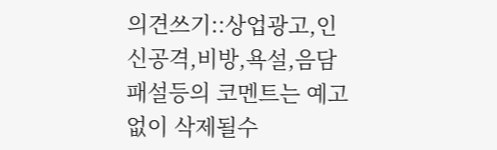의견쓰기::상업광고,인신공격,비방,욕설,음담패설등의 코멘트는 예고없이 삭제될수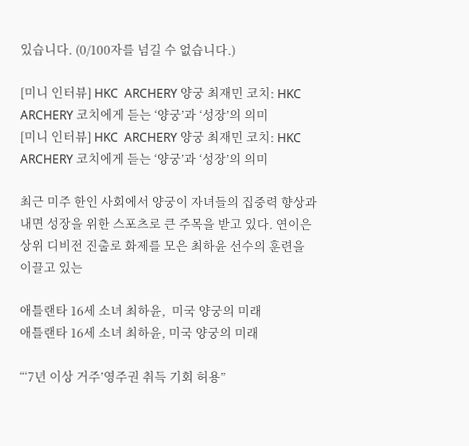있습니다. (0/100자를 넘길 수 없습니다.)

[미니 인터뷰] HKC  ARCHERY 양궁 최재민 코치: HKC ARCHERY 코치에게 듣는 ‘양궁’과 ‘성장’의 의미
[미니 인터뷰] HKC  ARCHERY 양궁 최재민 코치: HKC ARCHERY 코치에게 듣는 ‘양궁’과 ‘성장’의 의미

최근 미주 한인 사회에서 양궁이 자녀들의 집중력 향상과 내면 성장을 위한 스포츠로 큰 주목을 받고 있다. 연이은 상위 디비전 진출로 화제를 모은 최하윤 선수의 훈련을 이끌고 있는

애틀랜타 16세 소녀 최하윤,  미국 양궁의 미래
애틀랜타 16세 소녀 최하윤, 미국 양궁의 미래

“‘7년 이상 거주’영주권 취득 기회 허용”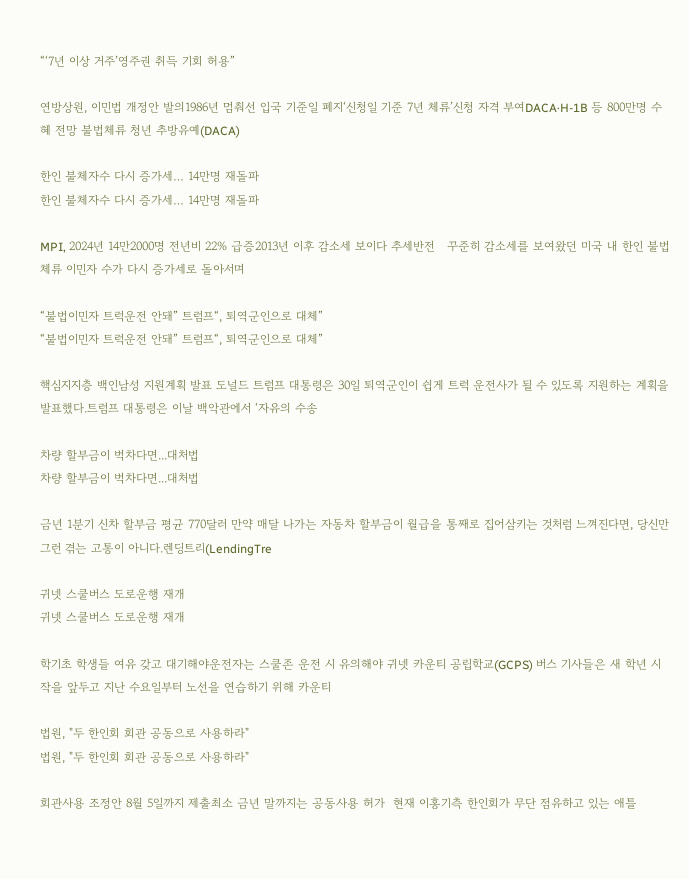“‘7년 이상 거주’영주권 취득 기회 허용”

연방상원, 이민법 개정안 발의1986년 멈춰선 입국 기준일 폐지‘신청일 기준 7년 체류’신청 자격 부여DACA·H-1B 등 800만명 수혜 전망 불법체류 청년 추방유예(DACA)

한인 불체자수 다시 증가세… 14만명 재돌파
한인 불체자수 다시 증가세… 14만명 재돌파

MPI, 2024년 14만2000명 전년비 22% 급증2013년 이후 감소세 보이다 추세반전   꾸준히 감소세를 보여왔던 미국 내 한인 불법체류 이민자 수가 다시 증가세로 돌아서며

“불법이민자 트럭운전 안돼” 트럼프“, 퇴역군인으로 대체”
“불법이민자 트럭운전 안돼” 트럼프“, 퇴역군인으로 대체”

핵심지지층 백인남성 지원계획 발표 도널드 트럼프 대통령은 30일 퇴역군인이 쉽게 트럭 운전사가 될 수 있도록 지원하는 계획을 발표했다.트럼프 대통령은 이날 백악관에서 ‘자유의 수송

차량 할부금이 벅차다면...대처법
차량 할부금이 벅차다면...대처법

금년 1분기 신차 할부금 평균 770달러 만약 매달 나가는 자동차 할부금이 월급을 통째로 집어삼키는 것처럼 느껴진다면, 당신만 그런 겪는 고통이 아니다.렌딩트리(LendingTre

귀넷 스쿨버스 도로운행 재개
귀넷 스쿨버스 도로운행 재개

학기초 학생들 여유 갖고 대기해야운전자는 스쿨존 운전 시 유의해야 귀넷 카운티 공립학교(GCPS) 버스 기사들은 새 학년 시작을 앞두고 지난 수요일부터 노선을 연습하기 위해 카운티

법원, "두 한인회 회관 공동으로 사용하라"
법원, "두 한인회 회관 공동으로 사용하라"

회관사용 조정안 8월 5일까지 제출최소 금년 말까지는 공동사용 허가  현재 이홍기측 한인회가 무단 점유하고 있는 애틀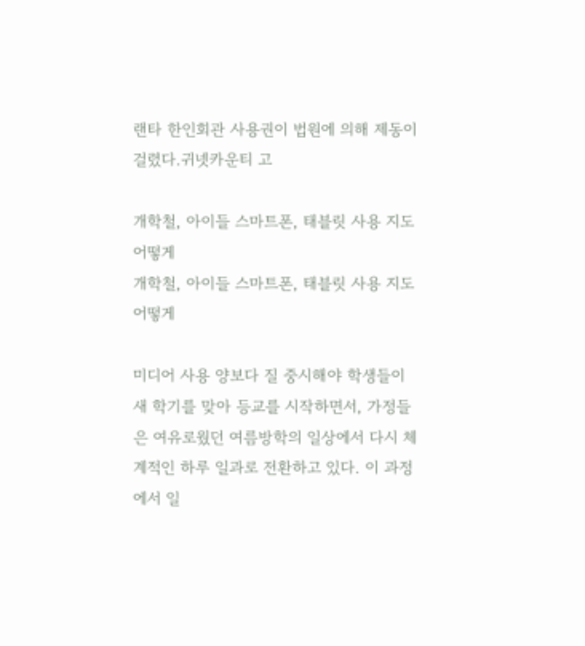랜타 한인회관 사용권이 법원에 의해 제동이 걸렸다.귀넷카운티 고

개학철, 아이들 스마트폰, 태블릿 사용 지도 어떻게
개학철, 아이들 스마트폰, 태블릿 사용 지도 어떻게

미디어 사용 양보다 질 중시해야 학생들이 새 학기를 맞아 등교를 시작하면서, 가정들은 여유로웠던 여름방학의 일상에서 다시 체계적인 하루 일과로 전환하고 있다. 이 과정에서 일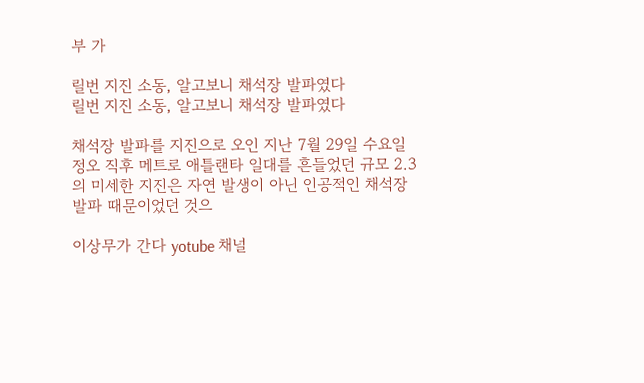부 가

릴번 지진 소동, 알고보니 채석장 발파였다
릴번 지진 소동, 알고보니 채석장 발파였다

채석장 발파를 지진으로 오인 지난 7월 29일 수요일 정오 직후 메트로 애틀랜타 일대를 흔들었던 규모 2.3의 미세한 지진은 자연 발생이 아닌 인공적인 채석장 발파 때문이었던 것으

이상무가 간다 yotube 채널